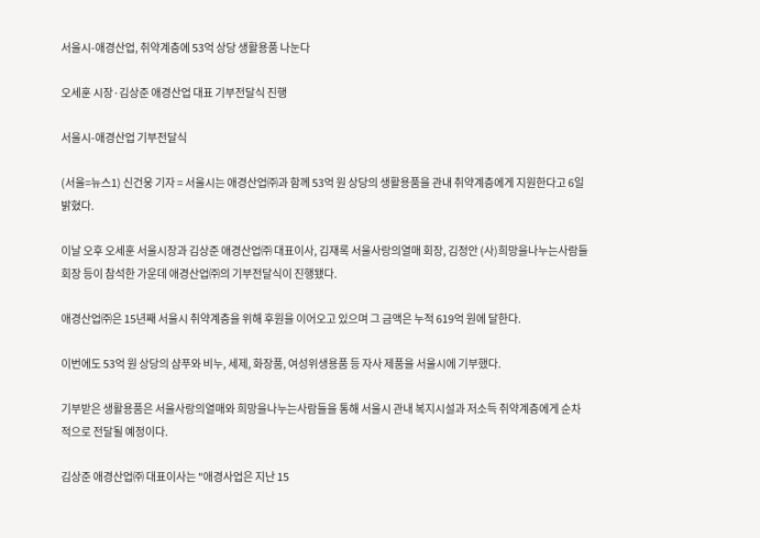서울시-애경산업, 취약계층에 53억 상당 생활용품 나눈다

오세훈 시장·김상준 애경산업 대표 기부전달식 진행

서울시-애경산업 기부전달식

(서울=뉴스1) 신건웅 기자 = 서울시는 애경산업㈜과 함께 53억 원 상당의 생활용품을 관내 취약계층에게 지원한다고 6일 밝혔다.

이날 오후 오세훈 서울시장과 김상준 애경산업㈜ 대표이사, 김재록 서울사랑의열매 회장, 김정안 (사)희망을나누는사람들 회장 등이 참석한 가운데 애경산업㈜의 기부전달식이 진행됐다.

애경산업㈜은 15년째 서울시 취약계층을 위해 후원을 이어오고 있으며 그 금액은 누적 619억 원에 달한다.

이번에도 53억 원 상당의 샴푸와 비누, 세제, 화장품, 여성위생용품 등 자사 제품을 서울시에 기부했다.

기부받은 생활용품은 서울사랑의열매와 희망을나누는사람들을 통해 서울시 관내 복지시설과 저소득 취약계층에게 순차적으로 전달될 예정이다.

김상준 애경산업㈜ 대표이사는 "애경사업은 지난 15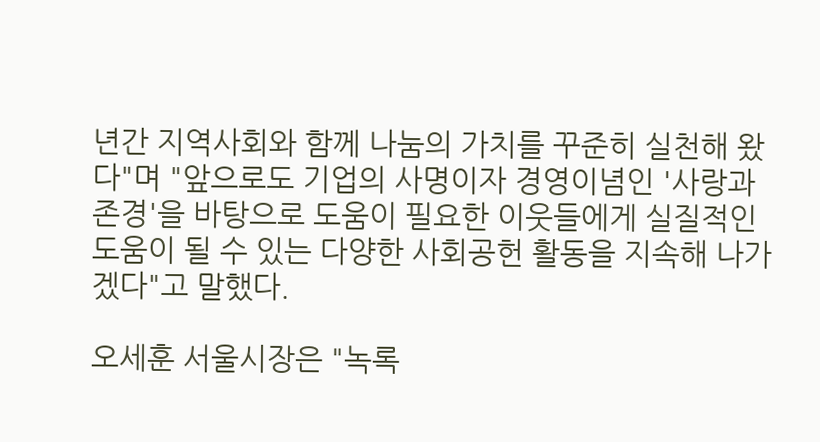년간 지역사회와 함께 나눔의 가치를 꾸준히 실천해 왔다"며 "앞으로도 기업의 사명이자 경영이념인 '사랑과 존경'을 바탕으로 도움이 필요한 이웃들에게 실질적인 도움이 될 수 있는 다양한 사회공헌 활동을 지속해 나가겠다"고 말했다.

오세훈 서울시장은 "녹록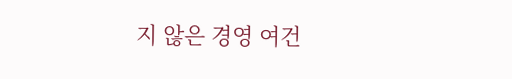지 않은 경영 여건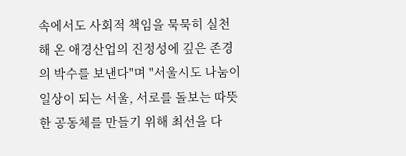속에서도 사회적 책임을 묵묵히 실천해 온 애경산업의 진정성에 깊은 존경의 박수를 보낸다"며 "서울시도 나눔이 일상이 되는 서울, 서로를 돌보는 따뜻한 공동체를 만들기 위해 최선을 다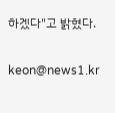하겠다"고 밝혔다.

keon@news1.kr